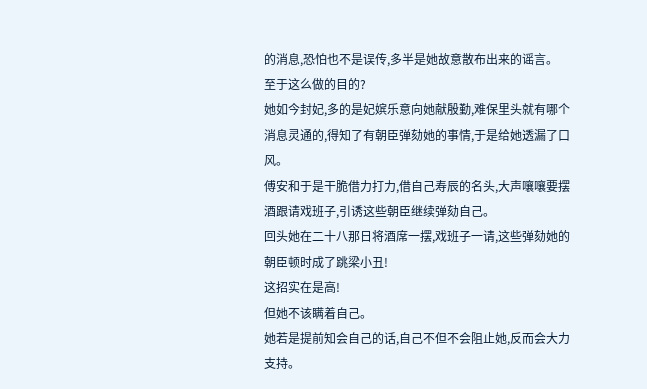的消息,恐怕也不是误传,多半是她故意散布出来的谣言。
至于这么做的目的?
她如今封妃,多的是妃嫔乐意向她献殷勤,难保里头就有哪个消息灵通的,得知了有朝臣弹劾她的事情,于是给她透漏了口风。
傅安和于是干脆借力打力,借自己寿辰的名头,大声嚷嚷要摆酒跟请戏班子,引诱这些朝臣继续弹劾自己。
回头她在二十八那日将酒席一摆,戏班子一请,这些弹劾她的朝臣顿时成了跳梁小丑!
这招实在是高!
但她不该瞒着自己。
她若是提前知会自己的话,自己不但不会阻止她,反而会大力支持。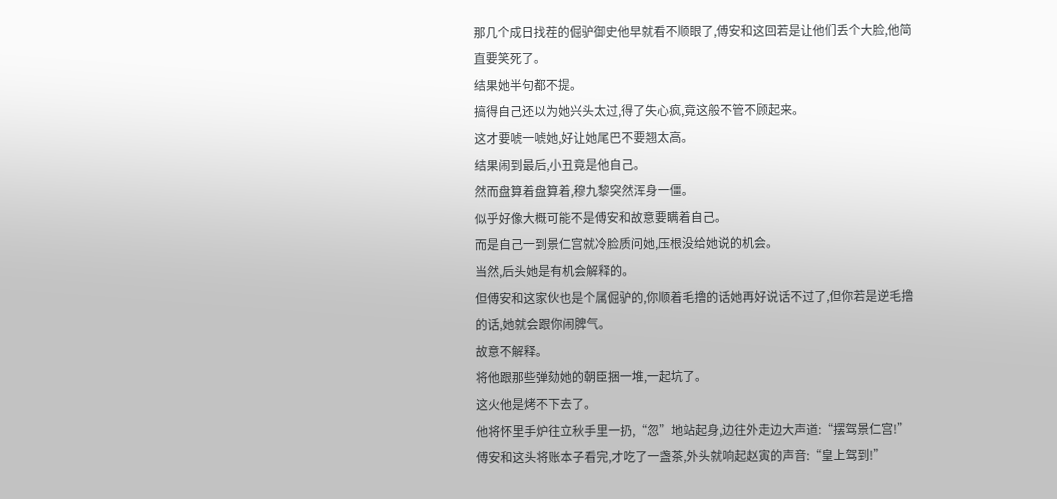那几个成日找茬的倔驴御史他早就看不顺眼了,傅安和这回若是让他们丢个大脸,他简直要笑死了。
结果她半句都不提。
搞得自己还以为她兴头太过,得了失心疯,竟这般不管不顾起来。
这才要唬一唬她,好让她尾巴不要翘太高。
结果闹到最后,小丑竟是他自己。
然而盘算着盘算着,穆九黎突然浑身一僵。
似乎好像大概可能不是傅安和故意要瞒着自己。
而是自己一到景仁宫就冷脸质问她,压根没给她说的机会。
当然,后头她是有机会解释的。
但傅安和这家伙也是个属倔驴的,你顺着毛撸的话她再好说话不过了,但你若是逆毛撸的话,她就会跟你闹脾气。
故意不解释。
将他跟那些弹劾她的朝臣捆一堆,一起坑了。
这火他是烤不下去了。
他将怀里手炉往立秋手里一扔,“忽”地站起身,边往外走边大声道:“摆驾景仁宫!”
傅安和这头将账本子看完,才吃了一盏茶,外头就响起赵寅的声音:“皇上驾到!”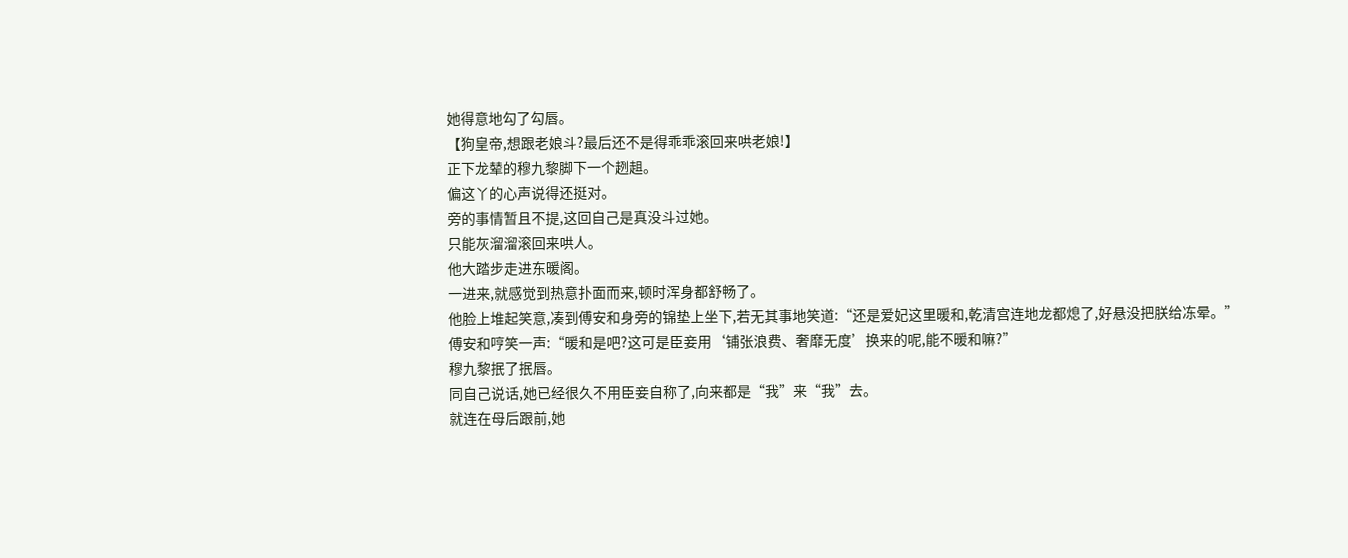她得意地勾了勾唇。
【狗皇帝,想跟老娘斗?最后还不是得乖乖滚回来哄老娘!】
正下龙辇的穆九黎脚下一个趔趄。
偏这丫的心声说得还挺对。
旁的事情暂且不提,这回自己是真没斗过她。
只能灰溜溜滚回来哄人。
他大踏步走进东暖阁。
一进来,就感觉到热意扑面而来,顿时浑身都舒畅了。
他脸上堆起笑意,凑到傅安和身旁的锦垫上坐下,若无其事地笑道:“还是爱妃这里暖和,乾清宫连地龙都熄了,好悬没把朕给冻晕。”
傅安和哼笑一声:“暖和是吧?这可是臣妾用‘铺张浪费、奢靡无度’换来的呢,能不暖和嘛?”
穆九黎抿了抿唇。
同自己说话,她已经很久不用臣妾自称了,向来都是“我”来“我”去。
就连在母后跟前,她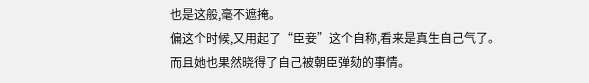也是这般,毫不遮掩。
偏这个时候,又用起了“臣妾”这个自称,看来是真生自己气了。
而且她也果然晓得了自己被朝臣弹劾的事情。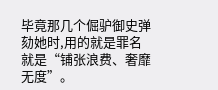毕竟那几个倔驴御史弹劾她时,用的就是罪名就是“铺张浪费、奢靡无度”。